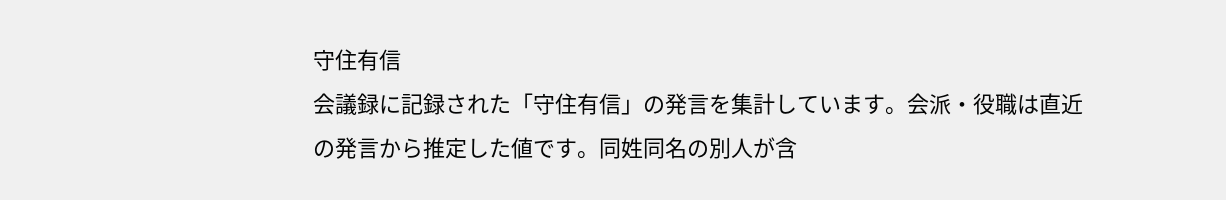守住有信
会議録に記録された「守住有信」の発言を集計しています。会派・役職は直近の発言から推定した値です。同姓同名の別人が含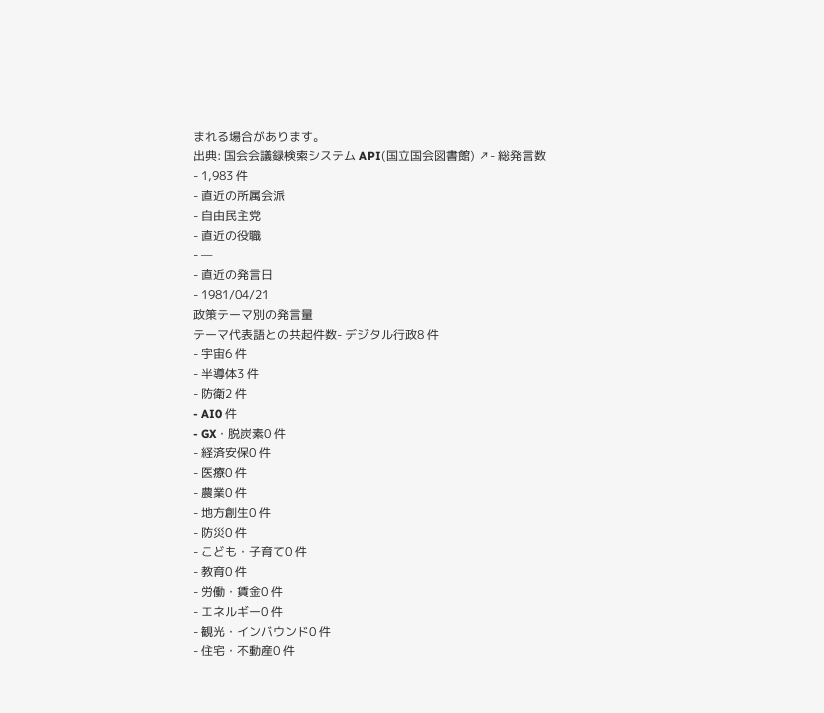まれる場合があります。
出典: 国会会議録検索システム API(国立国会図書館) ↗- 総発言数
- 1,983 件
- 直近の所属会派
- 自由民主党
- 直近の役職
- —
- 直近の発言日
- 1981/04/21
政策テーマ別の発言量
テーマ代表語との共起件数- デジタル行政8 件
- 宇宙6 件
- 半導体3 件
- 防衛2 件
- AI0 件
- GX・脱炭素0 件
- 経済安保0 件
- 医療0 件
- 農業0 件
- 地方創生0 件
- 防災0 件
- こども・子育て0 件
- 教育0 件
- 労働・賃金0 件
- エネルギー0 件
- 観光・インバウンド0 件
- 住宅・不動産0 件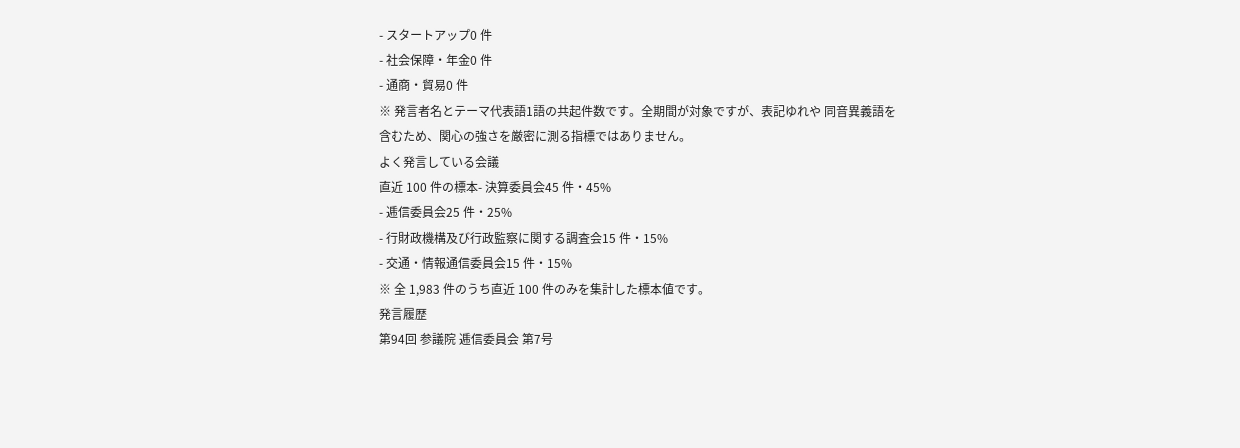- スタートアップ0 件
- 社会保障・年金0 件
- 通商・貿易0 件
※ 発言者名とテーマ代表語1語の共起件数です。全期間が対象ですが、表記ゆれや 同音異義語を含むため、関心の強さを厳密に測る指標ではありません。
よく発言している会議
直近 100 件の標本- 決算委員会45 件・45%
- 逓信委員会25 件・25%
- 行財政機構及び行政監察に関する調査会15 件・15%
- 交通・情報通信委員会15 件・15%
※ 全 1,983 件のうち直近 100 件のみを集計した標本値です。
発言履歴
第94回 参議院 逓信委員会 第7号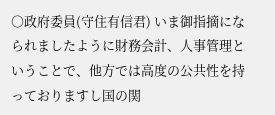○政府委員(守住有信君) いま御指摘になられましたように財務会計、人事管理ということで、他方では高度の公共性を持っておりますし国の関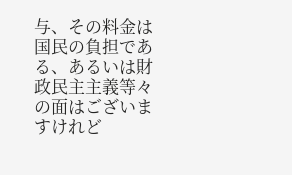与、その料金は国民の負担である、あるいは財政民主主義等々の面はございますけれど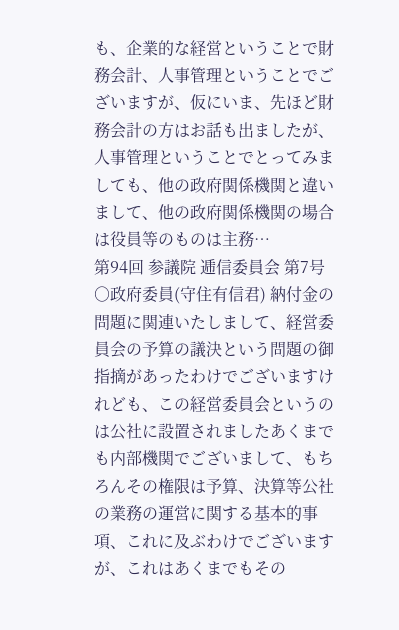も、企業的な経営ということで財務会計、人事管理ということでございますが、仮にいま、先ほど財務会計の方はお話も出ましたが、人事管理ということでとってみましても、他の政府関係機関と違いまして、他の政府関係機関の場合は役員等のものは主務…
第94回 参議院 逓信委員会 第7号
○政府委員(守住有信君) 納付金の問題に関連いたしまして、経営委員会の予算の議決という問題の御指摘があったわけでございますけれども、この経営委員会というのは公社に設置されましたあくまでも内部機関でございまして、もちろんその権限は予算、決算等公社の業務の運営に関する基本的事項、これに及ぶわけでございますが、これはあくまでもその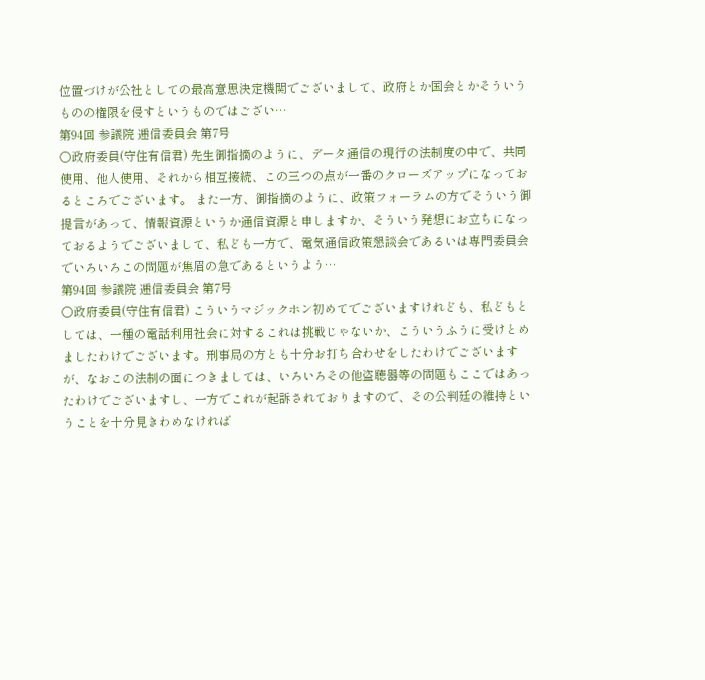位置づけが公社としての最高意思決定機関でございまして、政府とか国会とかそういうものの権限を侵すというものではござい…
第94回 参議院 逓信委員会 第7号
○政府委員(守住有信君) 先生御指摘のように、データ通信の現行の法制度の中で、共同使用、他人使用、それから相互接続、この三つの点が一番のクローズアップになっておるところでございます。 また一方、御指摘のように、政策フォーラムの方でそういう御提言があって、情報資源というか通信資源と申しますか、そういう発想にお立ちになっておるようでございまして、私ども一方で、電気通信政策懇談会であるいは専門委員会でいろいろこの問題が焦眉の急であるというよう…
第94回 参議院 逓信委員会 第7号
○政府委員(守住有信君) こういうマジックホン初めてでございますけれども、私どもとしては、一種の電話利用社会に対するこれは挑戦じゃないか、こういうふうに受けとめましたわけでございます。刑事局の方とも十分お打ち合わせをしたわけでございますが、なおこの法制の面につきましては、いろいろその他盗聴器等の問題もここではあったわけでございますし、一方でこれが起訴されておりますので、その公判廷の維持ということを十分見きわめなければ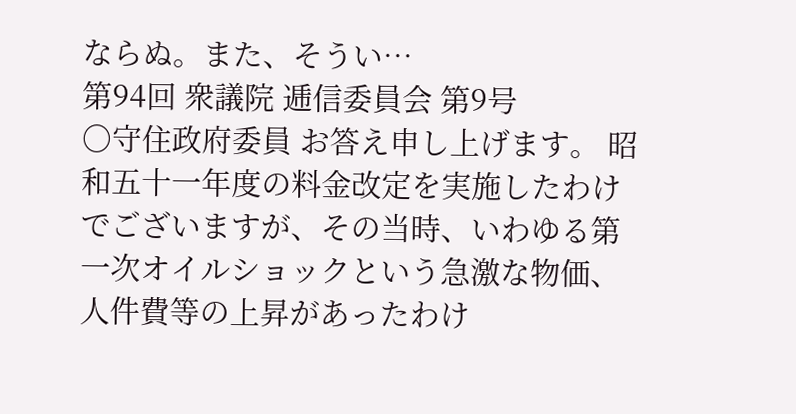ならぬ。また、そうい…
第94回 衆議院 逓信委員会 第9号
○守住政府委員 お答え申し上げます。 昭和五十一年度の料金改定を実施したわけでございますが、その当時、いわゆる第一次オイルショックという急激な物価、人件費等の上昇があったわけ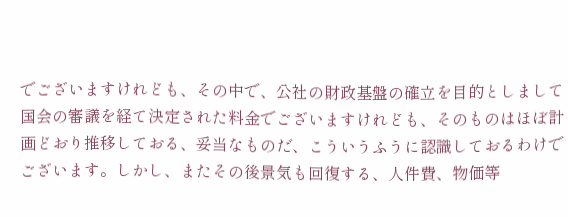でございますけれども、その中で、公社の財政基盤の確立を目的としまして国会の審議を経て決定された料金でございますけれども、そのものはほぼ計画どおり推移しておる、妥当なものだ、こういうふうに認識しておるわけでございます。しかし、またその後景気も回復する、人件費、物価等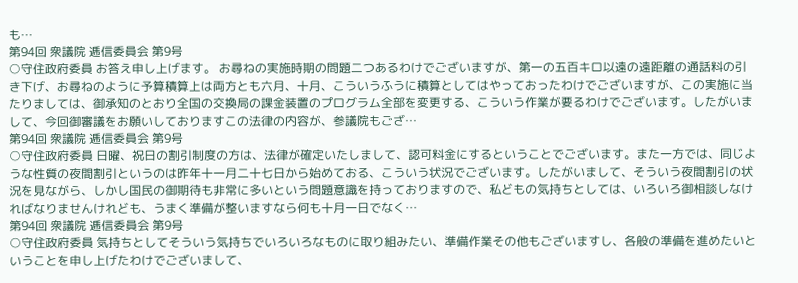も…
第94回 衆議院 逓信委員会 第9号
○守住政府委員 お答え申し上げます。 お尋ねの実施時期の問題二つあるわけでございますが、第一の五百キロ以遠の遠距離の通話料の引き下げ、お尋ねのように予算積算上は両方とも六月、十月、こういうふうに積算としてはやっておったわけでございますが、この実施に当たりましては、御承知のとおり全国の交換局の課金装置のプログラム全部を変更する、こういう作業が要るわけでございます。したがいまして、今回御審議をお願いしておりますこの法律の内容が、参議院もござ…
第94回 衆議院 逓信委員会 第9号
○守住政府委員 日曜、祝日の割引制度の方は、法律が確定いたしまして、認可料金にするということでございます。また一方では、同じような性質の夜間割引というのは昨年十一月二十七日から始めておる、こういう状況でございます。したがいまして、そういう夜間割引の状況を見ながら、しかし国民の御期待も非常に多いという問題意識を持っておりますので、私どもの気持ちとしては、いろいろ御相談しなければなりませんけれども、うまく準備が整いますなら何も十月一日でなく…
第94回 衆議院 逓信委員会 第9号
○守住政府委員 気持ちとしてそういう気持ちでいろいろなものに取り組みたい、準備作業その他もございますし、各般の準備を進めたいということを申し上げたわけでございまして、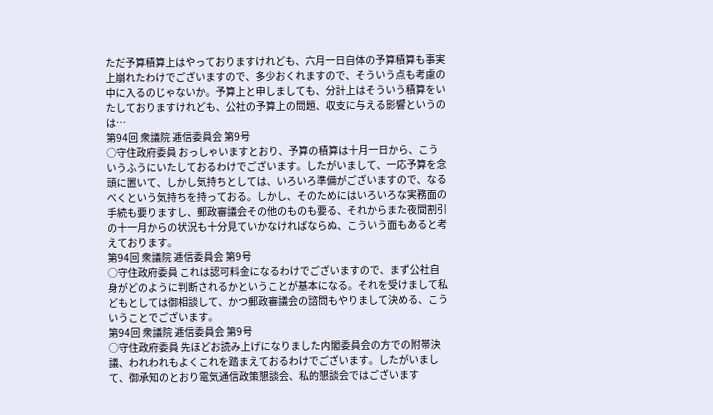ただ予算積算上はやっておりますけれども、六月一日自体の予算積算も事実上崩れたわけでございますので、多少おくれますので、そういう点も考慮の中に入るのじゃないか。予算上と申しましても、分計上はそういう積算をいたしておりますけれども、公社の予算上の問題、収支に与える影響というのは…
第94回 衆議院 逓信委員会 第9号
○守住政府委員 おっしゃいますとおり、予算の積算は十月一日から、こういうふうにいたしておるわけでございます。したがいまして、一応予算を念頭に置いて、しかし気持ちとしては、いろいろ準備がございますので、なるべくという気持ちを持っておる。しかし、そのためにはいろいろな実務面の手続も要りますし、郵政審議会その他のものも要る、それからまた夜間割引の十一月からの状況も十分見ていかなければならぬ、こういう面もあると考えております。
第94回 衆議院 逓信委員会 第9号
○守住政府委員 これは認可料金になるわけでございますので、まず公社自身がどのように判断されるかということが基本になる。それを受けまして私どもとしては御相談して、かつ郵政審議会の諮問もやりまして決める、こういうことでございます。
第94回 衆議院 逓信委員会 第9号
○守住政府委員 先ほどお読み上げになりました内閣委員会の方での附帯決議、われわれもよくこれを踏まえておるわけでございます。したがいまして、御承知のとおり電気通信政策懇談会、私的懇談会ではございます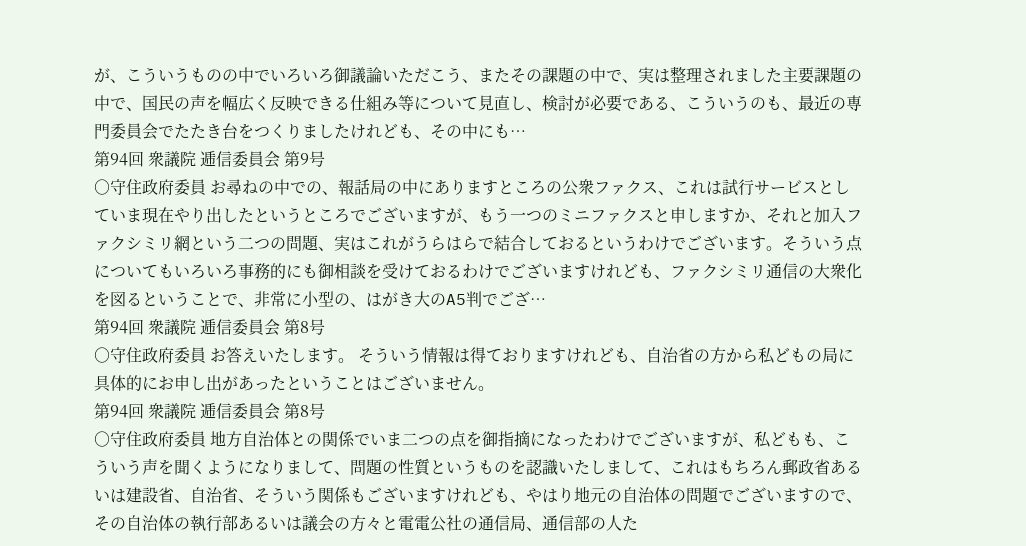が、こういうものの中でいろいろ御議論いただこう、またその課題の中で、実は整理されました主要課題の中で、国民の声を幅広く反映できる仕組み等について見直し、検討が必要である、こういうのも、最近の専門委員会でたたき台をつくりましたけれども、その中にも…
第94回 衆議院 逓信委員会 第9号
○守住政府委員 お尋ねの中での、報話局の中にありますところの公衆ファクス、これは試行サービスとしていま現在やり出したというところでございますが、もう一つのミニファクスと申しますか、それと加入ファクシミリ網という二つの問題、実はこれがうらはらで結合しておるというわけでございます。そういう点についてもいろいろ事務的にも御相談を受けておるわけでございますけれども、ファクシミリ通信の大衆化を図るということで、非常に小型の、はがき大のA5判でござ…
第94回 衆議院 逓信委員会 第8号
○守住政府委員 お答えいたします。 そういう情報は得ておりますけれども、自治省の方から私どもの局に具体的にお申し出があったということはございません。
第94回 衆議院 逓信委員会 第8号
○守住政府委員 地方自治体との関係でいま二つの点を御指摘になったわけでございますが、私どもも、こういう声を聞くようになりまして、問題の性質というものを認識いたしまして、これはもちろん郵政省あるいは建設省、自治省、そういう関係もございますけれども、やはり地元の自治体の問題でございますので、その自治体の執行部あるいは議会の方々と電電公社の通信局、通信部の人た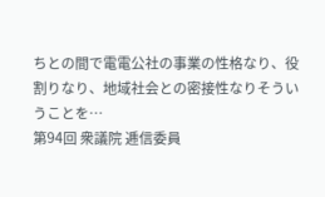ちとの間で電電公社の事業の性格なり、役割りなり、地域社会との密接性なりそういうことを…
第94回 衆議院 逓信委員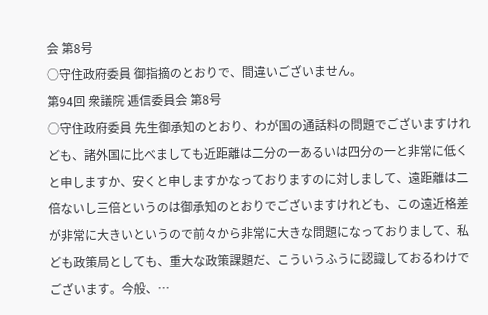会 第8号
○守住政府委員 御指摘のとおりで、間違いございません。
第94回 衆議院 逓信委員会 第8号
○守住政府委員 先生御承知のとおり、わが国の通話料の問題でございますけれども、諸外国に比べましても近距離は二分の一あるいは四分の一と非常に低くと申しますか、安くと申しますかなっておりますのに対しまして、遠距離は二倍ないし三倍というのは御承知のとおりでございますけれども、この遠近格差が非常に大きいというので前々から非常に大きな問題になっておりまして、私ども政策局としても、重大な政策課題だ、こういうふうに認識しておるわけでございます。今般、…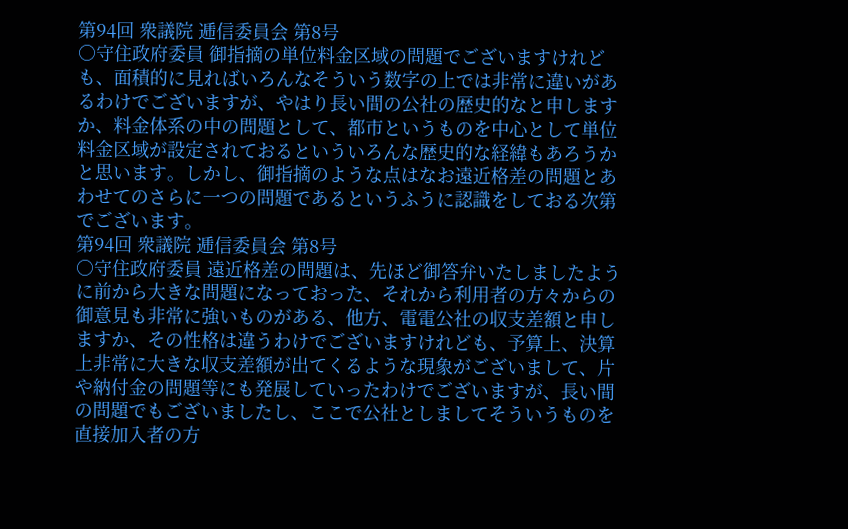第94回 衆議院 逓信委員会 第8号
○守住政府委員 御指摘の単位料金区域の問題でございますけれども、面積的に見ればいろんなそういう数字の上では非常に違いがあるわけでございますが、やはり長い間の公社の歴史的なと申しますか、料金体系の中の問題として、都市というものを中心として単位料金区域が設定されておるといういろんな歴史的な経緯もあろうかと思います。しかし、御指摘のような点はなお遠近格差の問題とあわせてのさらに一つの問題であるというふうに認識をしておる次第でございます。
第94回 衆議院 逓信委員会 第8号
○守住政府委員 遠近格差の問題は、先ほど御答弁いたしましたように前から大きな問題になっておった、それから利用者の方々からの御意見も非常に強いものがある、他方、電電公社の収支差額と申しますか、その性格は違うわけでございますけれども、予算上、決算上非常に大きな収支差額が出てくるような現象がございまして、片や納付金の問題等にも発展していったわけでございますが、長い間の問題でもございましたし、ここで公社としましてそういうものを直接加入者の方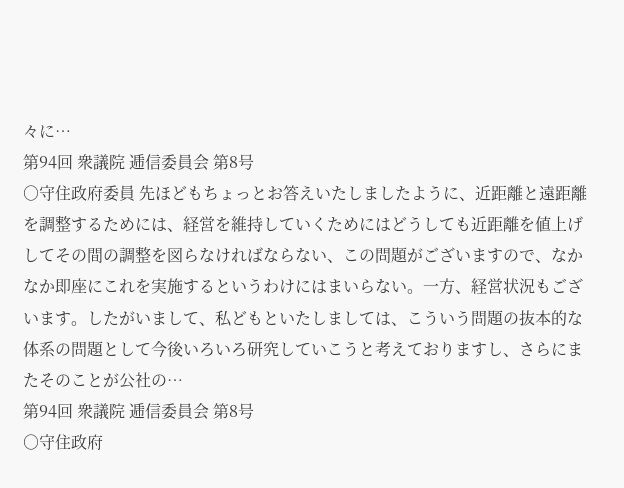々に…
第94回 衆議院 逓信委員会 第8号
○守住政府委員 先ほどもちょっとお答えいたしましたように、近距離と遠距離を調整するためには、経営を維持していくためにはどうしても近距離を値上げしてその間の調整を図らなければならない、この問題がございますので、なかなか即座にこれを実施するというわけにはまいらない。一方、経営状況もございます。したがいまして、私どもといたしましては、こういう問題の抜本的な体系の問題として今後いろいろ研究していこうと考えておりますし、さらにまたそのことが公社の…
第94回 衆議院 逓信委員会 第8号
○守住政府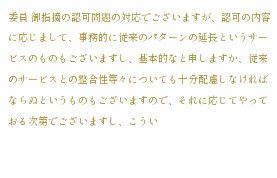委員 御指摘の認可問題の対応でございますが、認可の内容に応じまして、事務的に従来のパターンの延長というサービスのものもございますし、基本的なと申しますか、従来のサービスとの整合性等々についても十分配慮しなければならぬというものもございますので、それに応じてやっておる次第でございますし、こうい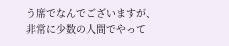う席でなんでございますが、非常に少数の人間でやって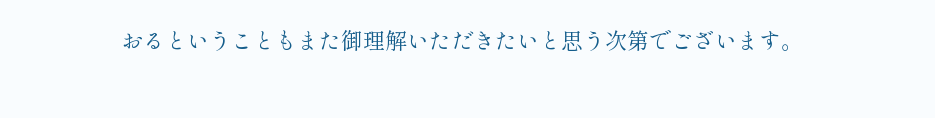おるということもまた御理解いただきたいと思う次第でございます。